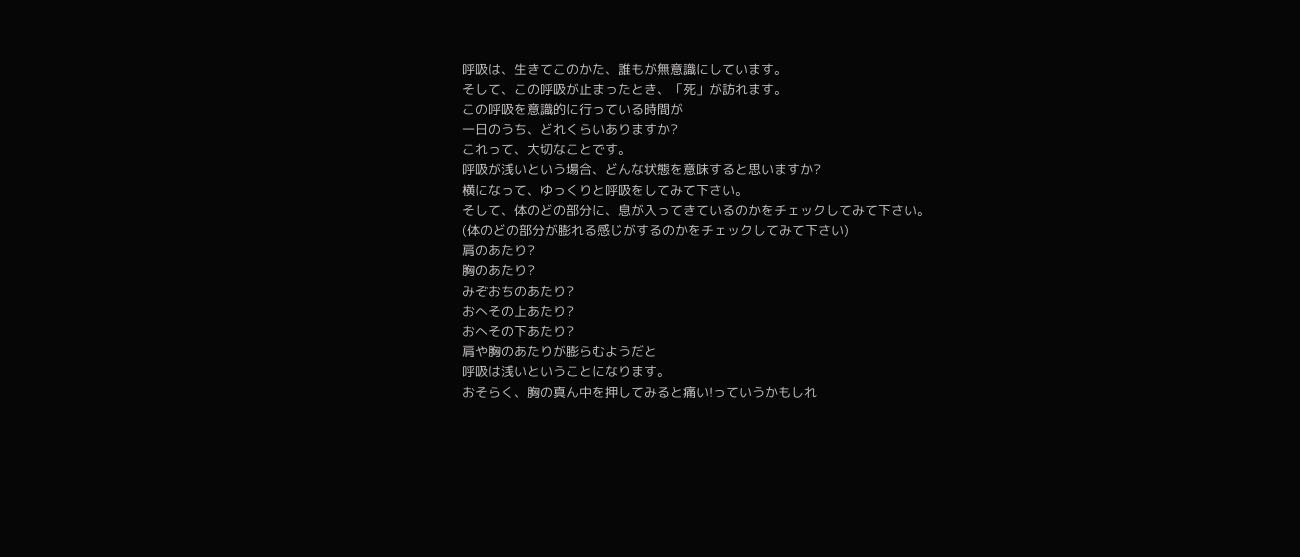呼吸は、生きてこのかた、誰もが無意識にしています。
そして、この呼吸が止まったとき、「死」が訪れます。
この呼吸を意識的に行っている時間が
一日のうち、どれくらいありますか?
これって、大切なことです。
呼吸が浅いという場合、どんな状態を意味すると思いますか?
横になって、ゆっくりと呼吸をしてみて下さい。
そして、体のどの部分に、息が入ってきているのかをチェックしてみて下さい。
(体のどの部分が膨れる感じがするのかをチェックしてみて下さい)
肩のあたり?
胸のあたり?
みぞおちのあたり?
おへその上あたり?
おへその下あたり?
肩や胸のあたりが膨らむようだと
呼吸は浅いということになります。
おそらく、胸の真ん中を押してみると痛い!っていうかもしれ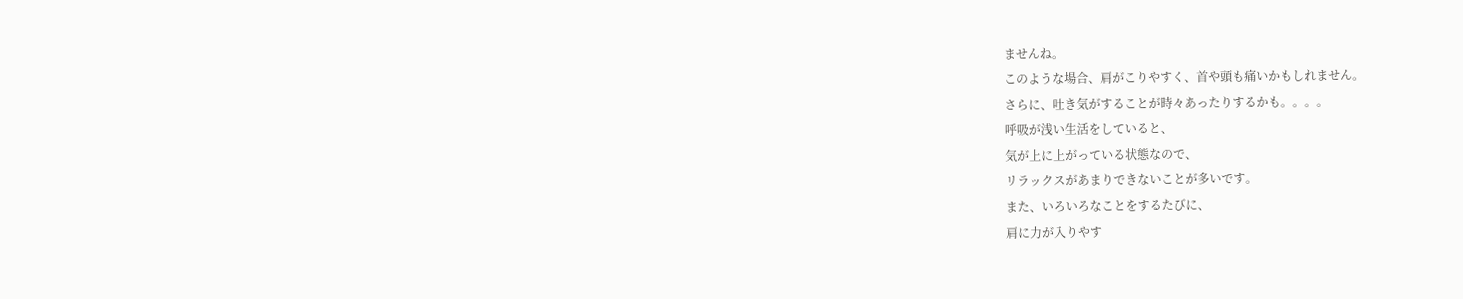ませんね。
このような場合、肩がこりやすく、首や頭も痛いかもしれません。
さらに、吐き気がすることが時々あったりするかも。。。。
呼吸が浅い生活をしていると、
気が上に上がっている状態なので、
リラックスがあまりできないことが多いです。
また、いろいろなことをするたびに、
肩に力が入りやす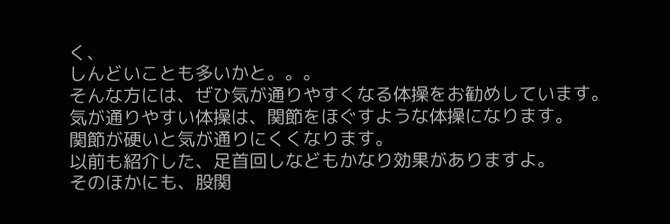く、
しんどいことも多いかと。。。
そんな方には、ぜひ気が通りやすくなる体操をお勧めしています。
気が通りやすい体操は、関節をほぐすような体操になります。
関節が硬いと気が通りにくくなります。
以前も紹介した、足首回しなどもかなり効果がありますよ。
そのほかにも、股関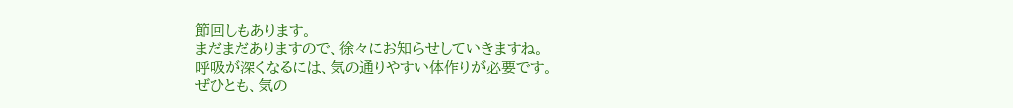節回しもあります。
まだまだありますので、徐々にお知らせしていきますね。
呼吸が深くなるには、気の通りやすい体作りが必要です。
ぜひとも、気の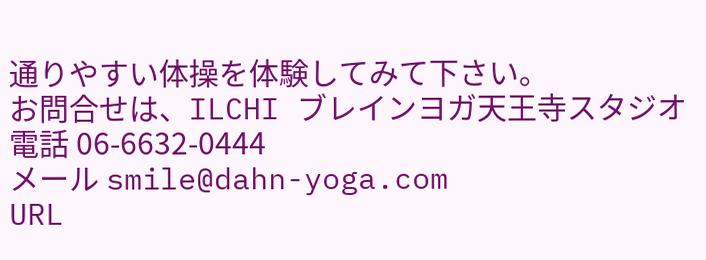通りやすい体操を体験してみて下さい。
お問合せは、ILCHI ブレインヨガ天王寺スタジオ
電話 06-6632-0444
メール smile@dahn-yoga.com
URL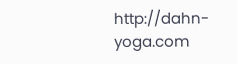http://dahn-yoga.com